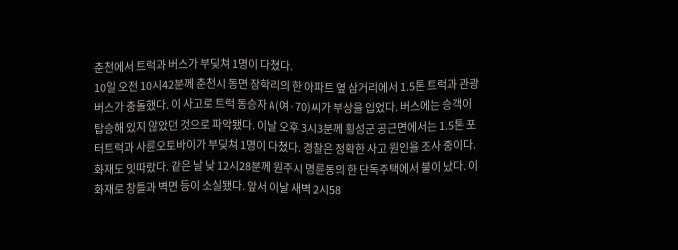춘천에서 트럭과 버스가 부딪쳐 1명이 다쳤다.
10일 오전 10시42분께 춘천시 동면 장학리의 한 아파트 옆 삼거리에서 1.5톤 트럭과 관광버스가 충돌했다. 이 사고로 트럭 동승자 A(여·70)씨가 부상을 입었다. 버스에는 승객이 탑승해 있지 않았던 것으로 파악됐다. 이날 오후 3시3분께 횡성군 공근면에서는 1.5톤 포터트럭과 사륜오토바이가 부딪쳐 1명이 다쳤다. 경찰은 정확한 사고 원인을 조사 중이다.
화재도 잇따랐다. 같은 날 낮 12시28분께 원주시 명륜동의 한 단독주택에서 불이 났다. 이 화재로 창틀과 벽면 등이 소실됐다. 앞서 이날 새벽 2시58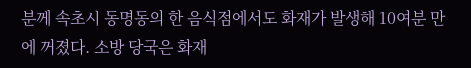분께 속초시 동명동의 한 음식점에서도 화재가 발생해 10여분 만에 꺼졌다. 소방 당국은 화재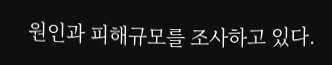원인과 피해규모를 조사하고 있다.